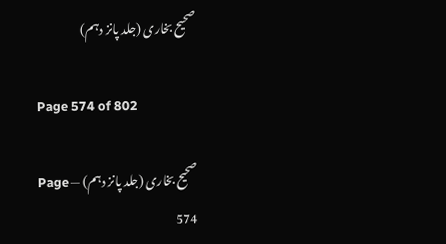صحیح بخاری (جلد پانز دہم)

Page 574 of 802

صحیح بخاری (جلد پانز دہم) — Page 574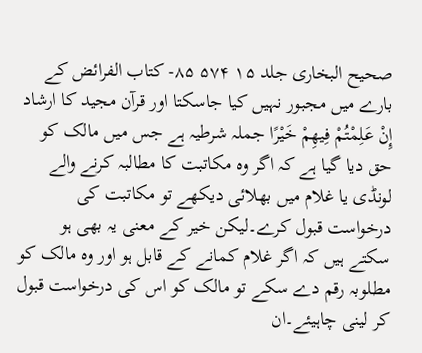صحیح البخاری جلد ۱۵ ۵۷۴ ۸۵- کتاب الفرائض کے بارے میں مجبور نہیں کیا جاسکتا اور قرآن مجید کا ارشاد إِنْ عَلِمْتُمْ فِيهِمْ خَيْرًا جملہ شرطیہ ہے جس میں مالک کو حق دیا گیا ہے کہ اگر وہ مکاتبت کا مطالبہ کرنے والے لونڈی یا غلام میں بھلائی دیکھے تو مکاتبت کی درخواست قبول کرے۔لیکن خیر کے معنی یہ بھی ہو سکتے ہیں کہ اگر غلام کمانے کے قابل ہو اور وہ مالک کو مطلوبہ رقم دے سکے تو مالک کو اس کی درخواست قبول کر لینی چاہیئے۔ان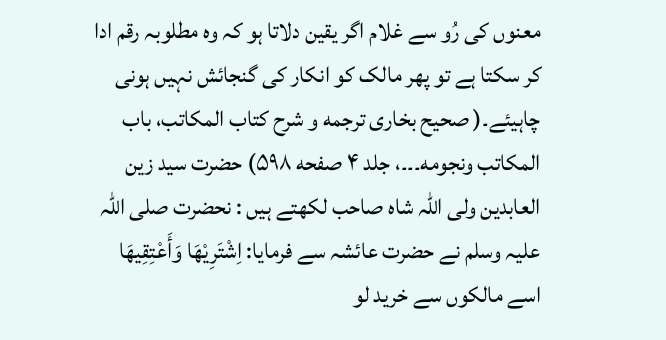معنوں کی رُو سے غلام اگر یقین دلاتا ہو کہ وہ مطلوبہ رقم ادا کر سکتا ہے تو پھر مالک کو انکار کی گنجائش نہیں ہونی چاہیئے۔( صحیح بخاری ترجمه و شرح کتاب المكاتب، باب المكاتب ونجومه۔۔۔، جلد ۴ صفحه ۵۹۸) حضرت سید زین العابدین ولی اللہ شاہ صاحب لکھتے ہیں : نحضرت صلی اللہ علیہ وسلم نے حضرت عائشہ سے فرمایا: اِشْتَرِيْهَا وَأَعْتِقِيهَا اسے مالکوں سے خرید لو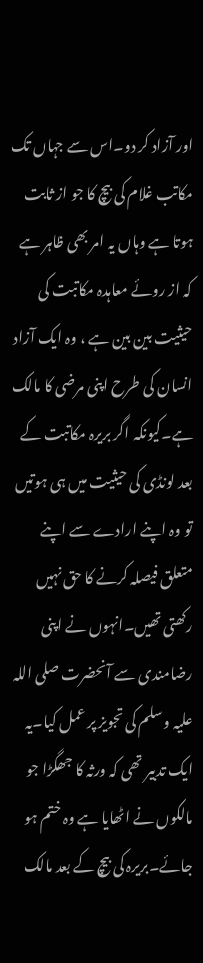اور آزاد کر دو۔اس سے جہاں تک مکاتب غلام کی بیچ کا جو از ثابت ہوتا ہے وہاں یہ امر بھی ظاہر ہے کہ از روئے معاہدہ مکاتبت کی حیثیت بین بین ہے ، وہ ایک آزاد انسان کی طرح اپنی مرضی کا مالک ہے۔کیونکہ اگر بریرہ مکاتبت کے بعد لونڈی کی حیثیت میں ہی ہوتیں تو وہ اپنے ارادے سے اپنے متعلق فیصلہ کرنے کا حق نہیں رکھتی تھیں۔انہوں نے اپنی رضامندی سے آنحضرت صلی اللہ علیہ وسلم کی تجویز پر عمل کیا۔یہ ایک تدبیر تھی کہ ورثہ کا جھگڑا جو مالکوں نے اٹھایا ہے وہ ختم ہو جائے۔بریرہ کی بیچ کے بعد مالک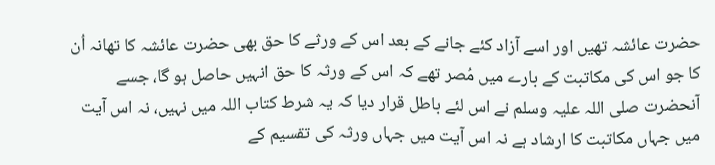حضرت عائشہ تھیں اور اسے آزاد کئے جانے کے بعد اس کے ورثے کا حق بھی حضرت عائشہ کا تھانہ اُن کا جو اس کی مکاتبت کے بارے میں مُصر تھے کہ اس کے ورثہ کا حق انہیں حاصل ہو گا، جسے آنحضرت صلی اللہ علیہ وسلم نے اس لئے باطل قرار دیا کہ یہ شرط کتاب اللہ میں نہیں، نہ اس آیت میں جہاں مکاتبت کا ارشاد ہے نہ اس آیت میں جہاں ورثہ کی تقسیم کے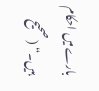بارے میں احکام ہیں۔“ ( صحیح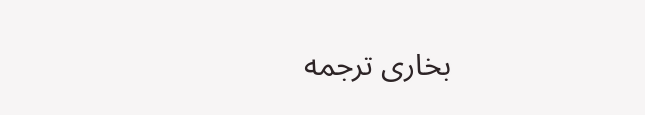بخاری ترجمه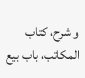و شرح، کتاب المكاتب، باب بيع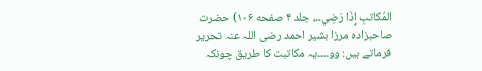المُكاتبِ إِذَا رَضِي۔۔، جلد ۴ صفحه ۱۰۶) حضرت صاحبزادہ مرزا بشیر احمد رضی اللہ عنہ تحریر فرماتے ہیں: وو۔۔۔۔یہ مکاتبت کا طریق چونکہ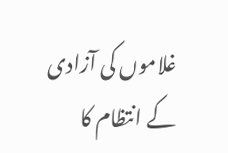غلاموں کی آزادی کے انتظام کا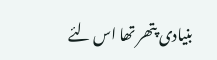بنیادی پتھر تھا اس لئے